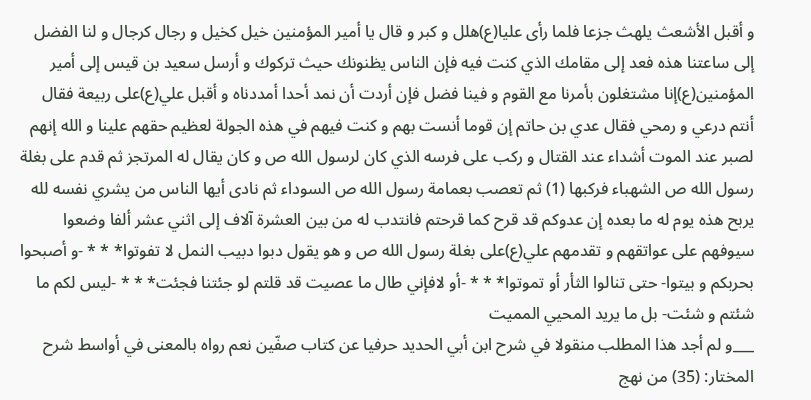و أقبل الأشعث يلهث جزعا فلما رأى عليا(ع)هلل و كبر و قال يا أمير المؤمنين خيل كخيل و رجال كرجال و لنا الفضل إلى ساعتنا هذه فعد إلى مقامك الذي كنت فيه فإن الناس يظنونك حيث تركوك و أرسل سعيد بن قيس إلى أمير المؤمنين(ع)إنا مشتغلون بأمرنا مع القوم و فينا فضل فإن أردت أن نمد أحدا أمددناه و أقبل علي(ع)على ربيعة فقال أنتم درعي و رمحي فقال عدي بن حاتم إن قوما أنست بهم و كنت فيهم في هذه الجولة لعظيم حقهم علينا و الله إنهم لصبر عند الموت أشداء عند القتال و ركب على فرسه الذي كان لرسول الله ص و كان يقال له المرتجز ثم قدم على بغلة رسول الله ص الشهباء فركبها (1) ثم تعصب بعمامة رسول الله ص السوداء ثم نادى أيها الناس من يشري نفسه لله يربح هذه يوم له ما بعده إن عدوكم قد قرح كما قرحتم فانتدب له من بين العشرة آلاف إلى اثني عشر ألفا وضعوا سيوفهم على عواتقهم و تقدمهم علي(ع)على بغلة رسول الله ص و هو يقول دبوا دبيب النمل لا تفوتوا* * * -و أصبحوا بحربكم و بيتوا- حتى تنالوا الثأر أو تموتوا* * * -أو لافإني طال ما عصيت قد قلتم لو جئتنا فجئت* * * -ليس لكم ما شئتم و شئت- بل ما يريد المحيي المميت
___و لم أجد هذا المطلب منقولا في شرح ابن أبي الحديد حرفيا عن كتاب صفّين نعم رواه بالمعنى في أواسط شرح المختار: (35) من نهج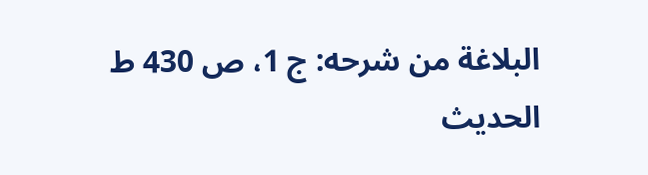البلاغة من شرحه: ج 1، ص 430 ط الحديث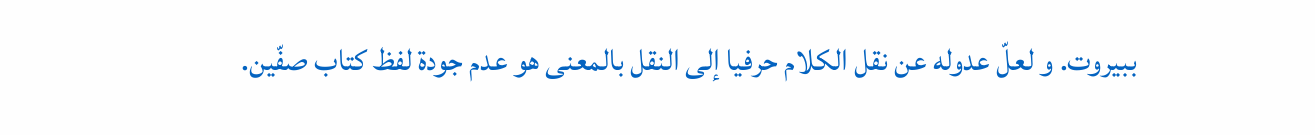ببيروت. و لعلّ عدوله عن نقل الكلام حرفيا إلى النقل بالمعنى هو عدم جودة لفظ كتاب صفّين.